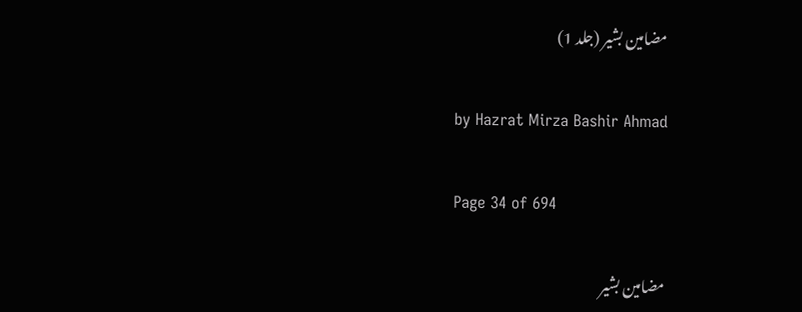مضامین بشیر (جلد 1)

by Hazrat Mirza Bashir Ahmad

Page 34 of 694

مضامین بشیر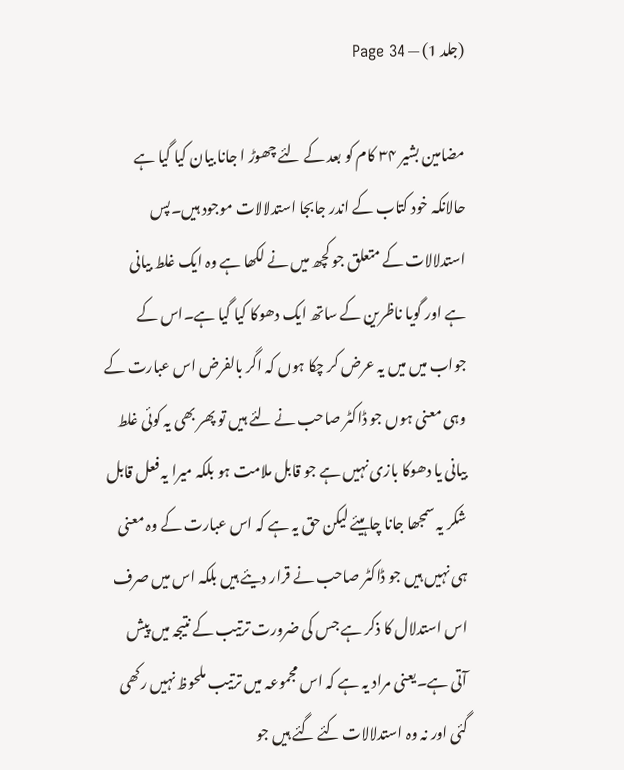(جلد 1) — Page 34

مضامین بشیر ۳۴ کام کو بعد کے لئے چھوڑ ا جانا بیان کیا گیا ہے حالانکہ خود کتاب کے اندر جابجا استدلالات موجود ہیں۔پس استدلالات کے متعلق جو کچھ میں نے لکھا ہے وہ ایک غلط بیانی ہے اور گویا ناظرین کے ساتھ ایک دھوکا کیا گیا ہے۔اس کے جواب میں میں یہ عرض کر چکا ہوں کہ اگر بالفرض اس عبارت کے وہی معنی ہوں جو ڈاکٹر صاحب نے لئے ہیں تو پھر بھی یہ کوئی غلط بیانی یا دھوکا بازی نہیں ہے جو قابل ملامت ہو بلکہ میرا یہ فعل قابل شکر یہ سمجھا جانا چاہیئے لیکن حق یہ ہے کہ اس عبارت کے وہ معنی ہی نہیں ہیں جو ڈاکٹر صاحب نے قرار دیئے ہیں بلکہ اس میں صرف اس استدلال کا ذکر ہے جس کی ضرورت ترتیب کے نتیجہ میں پیش آتی ہے۔یعنی مراد یہ ہے کہ اس مجموعہ میں ترتیب ملحوظ نہیں رکھی گئی اور نہ وہ استدلالات کئے گئے ہیں جو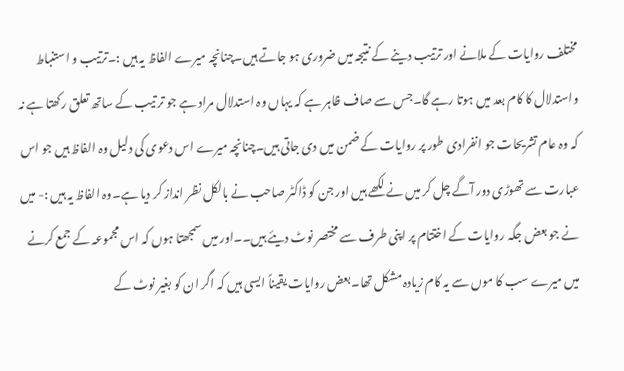مختلف روایات کے ملانے اور ترتیب دینے کے نتیجہ میں ضروری ہو جاتے ہیں۔چنانچہ میرے الفاظ یہ ہیں :۔ترتیب و استنباط واستدلال کا کام بعد میں ہوتا رہے گا۔جس سے صاف ظاہر ہے کہ یہاں وہ استدلال مراد ہے جو تر تیب کے ساتھ تعلق رکھتا ہے نہ کہ وہ عام تشریحات جو انفرادی طور پر روایات کے ضمن میں دی جاتی ہیں۔چنانچہ میرے اس دعوی کی دلیل وہ الفاظ ہیں جو اس عبارت سے تھوڑی دور آگے چل کر میں نے لکھے ہیں اور جن کو ڈاکٹر صاحب نے بالکل نظر انداز کر دیا ہے۔وہ الفاظ یہ ہیں :- میں نے جو بعض جگہ روایات کے اختتام پر اپنی طرف سے مختصر نوٹ دیئے ہیں۔۔اور میں سمجھتا ہوں کہ اس مجموعہ کے جمع کرنے میں میرے سب کا موں سے یہ کام زیادہ مشکل تھا۔بعض روایات یقیناً ایسی ہیں کہ اگر ان کو بغیر نوٹ کے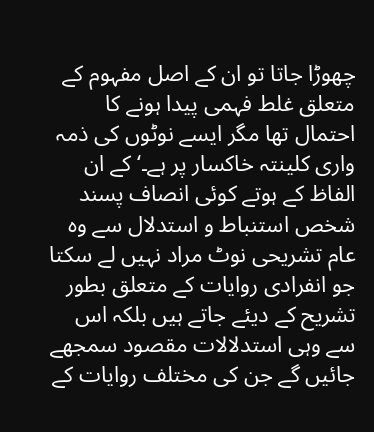چھوڑا جاتا تو ان کے اصل مفہوم کے متعلق غلط فہمی پیدا ہونے کا احتمال تھا مگر ایسے نوٹوں کی ذمہ واری کلینتہ خاکسار پر ہے۔‘ کے ان الفاظ کے ہوتے کوئی انصاف پسند شخص استنباط و استدلال سے وہ عام تشریحی نوٹ مراد نہیں لے سکتا جو انفرادی روایات کے متعلق بطور تشریح کے دیئے جاتے ہیں بلکہ اس سے وہی استدلالات مقصود سمجھے جائیں گے جن کی مختلف روایات کے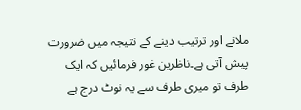ملانے اور ترتیب دینے کے نتیجہ میں ضرورت پیش آتی ہے۔ناظرین غور فرمائیں کہ ایک طرف تو میری طرف سے یہ نوٹ درج ہے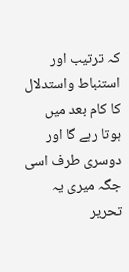کہ ترتیب اور استنباط واستدلال کا کام بعد میں ہوتا رہے گا اور دوسری طرف اسی جگہ میری یہ تحریر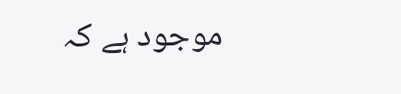موجود ہے کہ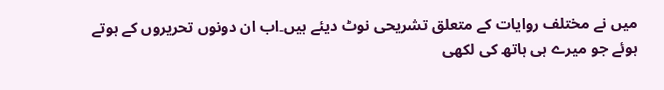میں نے مختلف روایات کے متعلق تشریحی نوٹ دیئے ہیں۔اب ان دونوں تحریروں کے ہوتے ہوئے جو میرے ہی ہاتھ کی لکھی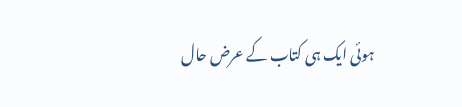ہوئی ایک ہی کتاب کے عرض حال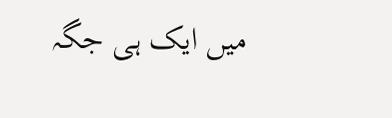میں ایک ہی جگہ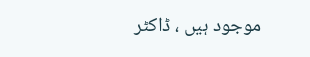موجود ہیں ، ڈاکٹر